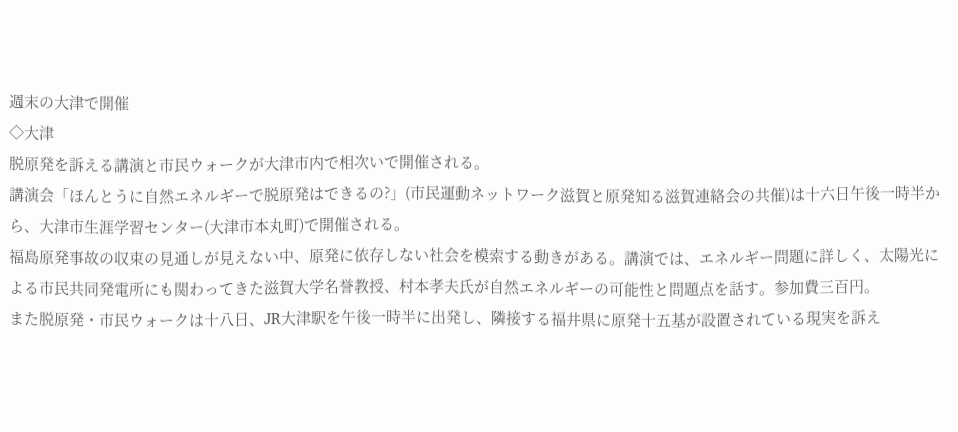週末の大津で開催
◇大津
脱原発を訴える講演と市民ウォークが大津市内で相次いで開催される。
講演会「ほんとうに自然エネルギーで脱原発はできるの?」(市民運動ネットワーク滋賀と原発知る滋賀連絡会の共催)は十六日午後一時半から、大津市生涯学習センター(大津市本丸町)で開催される。
福島原発事故の収束の見通しが見えない中、原発に依存しない社会を模索する動きがある。講演では、エネルギー問題に詳しく、太陽光による市民共同発電所にも関わってきた滋賀大学名誉教授、村本孝夫氏が自然エネルギーの可能性と問題点を話す。参加費三百円。
また脱原発・市民ウォークは十八日、JR大津駅を午後一時半に出発し、隣接する福井県に原発十五基が設置されている現実を訴え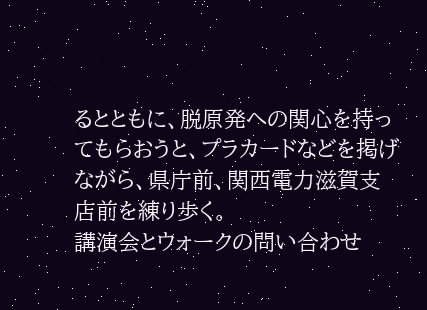るとともに、脱原発への関心を持ってもらおうと、プラカードなどを掲げながら、県庁前、関西電力滋賀支店前を練り歩く。
講演会とウォークの問い合わせ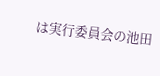は実行委員会の池田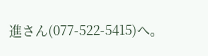進さん(077-522-5415)へ。